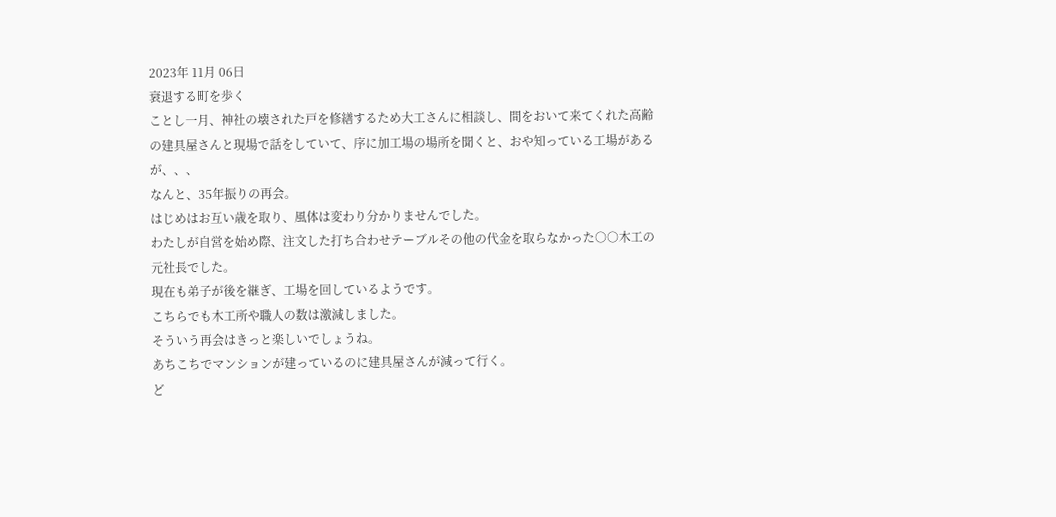2023年 11月 06日
衰退する町を歩く
ことし一月、神社の壊された戸を修繕するため大工さんに相談し、間をおいて来てくれた高齢の建具屋さんと現場で話をしていて、序に加工場の場所を聞くと、おや知っている工場があるが、、、
なんと、35年振りの再会。
はじめはお互い歳を取り、風体は変わり分かりませんでした。
わたしが自営を始め際、注文した打ち合わせテーブルその他の代金を取らなかった○○木工の元社長でした。
現在も弟子が後を継ぎ、工場を回しているようです。
こちらでも木工所や職人の数は激減しました。
そういう再会はきっと楽しいでしょうね。
あちこちでマンションが建っているのに建具屋さんが減って行く。
ど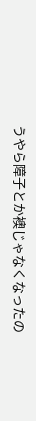うやら障子とか襖じゃなくなったの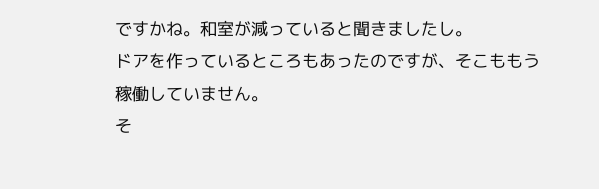ですかね。和室が減っていると聞きましたし。
ドアを作っているところもあったのですが、そこももう稼働していません。
そ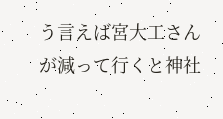う言えば宮大工さんが減って行くと神社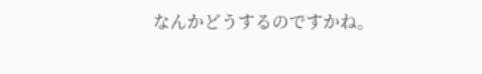なんかどうするのですかね。